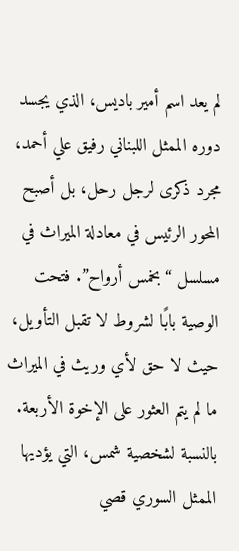لم يعد اسم أمير باديس، الذي يجسد دوره الممثل اللبناني رفيق علي أحمد، مجرد ذكرى لرجل رحل، بل أصبح المحور الرئيس في معادلة الميراث في مسلسل “بخمس أرواح”. فتحت الوصية بابًا لشروط لا تقبل التأويل، حيث لا حق لأي وريث في الميراث ما لم يتم العثور على الإخوة الأربعة. بالنسبة لشخصية شمس، التي يؤديها الممثل السوري قصي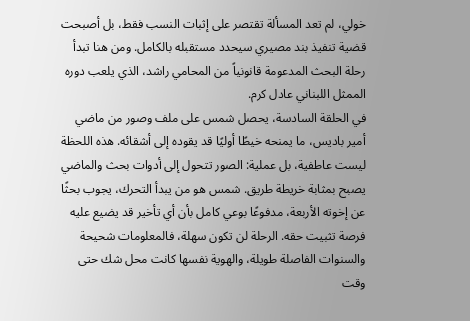خولي، لم تعد المسألة تقتصر على إثبات النسب فقط، بل أصبحت قضية تنفيذ بند مصيري سيحدد مستقبله بالكامل. ومن هنا تبدأ رحلة البحث المدعومة قانونياً من المحامي راشد، الذي يلعب دوره الممثل اللبناني عادل كرم.
في الحلقة السادسة، يحصل شمس على ملف وصور من ماضي أمير باديس، ما يمنحه خيطًا أوليًا قد يقوده إلى أشقائه. هذه اللحظة ليست عاطفية، بل عملية: الصور تتحول إلى أدوات بحث والماضي يصبح بمثابة خريطة طريق. شمس هو من يبدأ التحرك، يجوب بحثًا عن إخوته الأربعة، مدفوعًا بوعي كامل بأن أي تأخير قد يضيع عليه فرصة تثبيت حقه. الرحلة لن تكون سهلة، فالمعلومات شحيحة والسنوات الفاصلة طويلة، والهوية نفسها كانت محل شك حتى وقت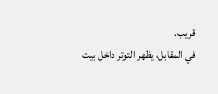قريب.
في المقابل، يظهر التوتر داخل بيت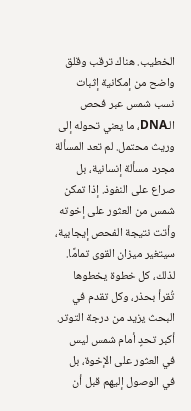الخطيب. هناك ترقب وقلق واضح من إمكانية إثبات نسب شمس عبر فحص الـDNA، ما يعني تحوله إلى وريث محتمل. لم تعد المسألة مجرد مسألة إنسانية، بل صراع على النفوذ. إذا تمكن شمس من العثور على إخوته وأتت نتيجة الفحص إيجابية، سيتغير ميزان القوى تمامًا. لذلك، كل خطوة يخطوها تُقرأ بحذر، وكل تقدم في البحث يزيد من درجة التوتر.
أكبر تحدٍ أمام شمس ليس في العثور على الإخوة، بل في الوصول إليهم قبل أن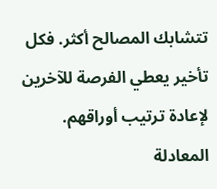تتشابك المصالح أكثر. فكل تأخير يعطي الفرصة للآخرين لإعادة ترتيب أوراقهم. المعادلة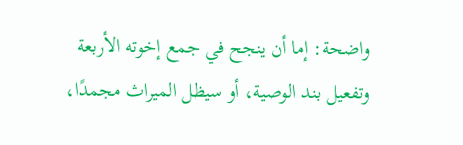واضحة: إما أن ينجح في جمع إخوته الأربعة وتفعيل بند الوصية، أو سيظل الميراث مجمدًا،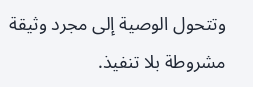وتتحول الوصية إلى مجرد وثيقة مشروطة بلا تنفيذ.